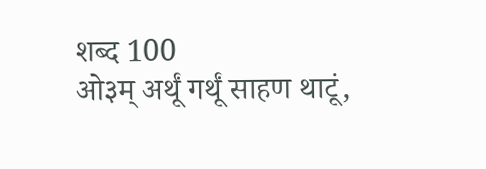शब्द 100
ओ३म् अर्थूं गर्थूं साहण थाटूं,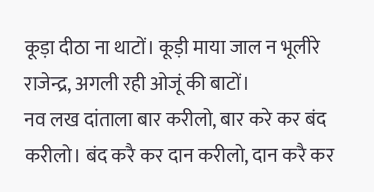कूड़ा दीठा ना थाटों। कूड़ी माया जाल न भूलीरे राजेन्द्र, अगली रही ओजूं की बाटों।
नव लख दांताला बार करीलो, बार करे कर बंद करीलो। बंद करै कर दान करीलो, दान करै कर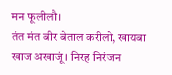मन फूलीलौ।
तंत मंत बीर बेताल करीलो, खायबा खाज अखाजूं। निरह निरंजन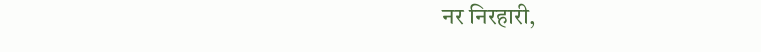नर निरहारी,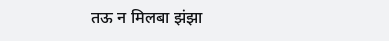तऊ न मिलबा झंझा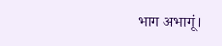भाग अभागूं।